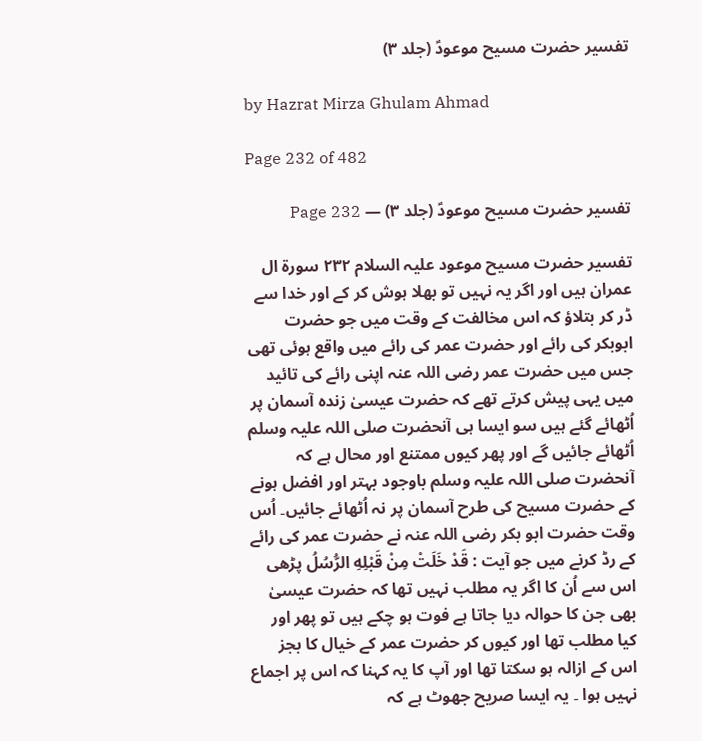تفسیر حضرت مسیح موعودؑ (جلد ۳)

by Hazrat Mirza Ghulam Ahmad

Page 232 of 482

تفسیر حضرت مسیح موعودؑ (جلد ۳) — Page 232

تفسیر حضرت مسیح موعود علیہ السلام ۲۳۲ سورة ال عمران ہیں اور اگر یہ نہیں تو بھلا ہوش کر کے اور خدا سے ڈر کر بتلاؤ کہ اس مخالفت کے وقت میں جو حضرت ابوبکر کی رائے اور حضرت عمر کی رائے میں واقع ہوئی تھی جس میں حضرت عمر رضی اللہ عنہ اپنی رائے کی تائید میں یہی پیش کرتے تھے کہ حضرت عیسیٰ زندہ آسمان پر اُٹھائے گئے ہیں سو ایسا ہی آنحضرت صلی اللہ علیہ وسلم اُٹھائے جائیں گے اور پھر کیوں ممتنع اور محال ہے کہ آنحضرت صلی اللہ علیہ وسلم باوجود بہتر اور افضل ہونے کے حضرت مسیح کی طرح آسمان پر نہ اُٹھائے جائیں۔ اُس وقت حضرت ابو بکر رضی اللہ عنہ نے حضرت عمر کی رائے کے رڈ کرنے میں جو آیت : قَدْ خَلَتْ مِنْ قَبْلِهِ الرُّسُلُ پڑھی اس سے اُن کا اگر یہ مطلب نہیں تھا کہ حضرت عیسیٰ بھی جن کا حوالہ دیا جاتا ہے فوت ہو چکے ہیں تو پھر اور کیا مطلب تھا اور کیوں کر حضرت عمر کے خیال کا بجز اس کے ازالہ ہو سکتا تھا اور آپ کا یہ کہنا کہ اس پر اجماع نہیں ہوا ۔ یہ ایسا صریح جھوٹ ہے کہ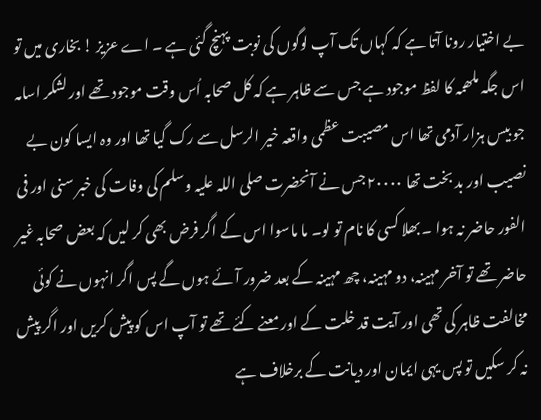بے اختیار رونا آتا ہے کہ کہاں تک آپ لوگوں کی نوبت پہنچ گئی ہے ۔ اے عزیز ! بخاری میں تو اس جگہ ملھمہ کا لفظ موجود ہے جس سے ظاہر ہے کہ کل صحابہ اُس وقت موجود تھے اور لشکر اسامہ جو بیس ہزار آدمی تھا اس مصیبت عظمی واقعہ خیر الرسل سے رک گیا تھا اور وہ ایسا کون بے نصیب اور بد بخت تھا ۲۰۰۰۰ جس نے آنحضرت صلی اللہ علیہ وسلم کی وفات کی خبر سنی اور فی الفور حاضر نہ ہوا ۔ بھلا کسی کا نام تو لو۔ ما ماسوا اس کے اگر فرض بھی کر لیں کہ بعض صحابہ غیر حاضر تھے تو آخر مہینہ، دو مہینہ، چھ مہینہ کے بعد ضرور آئے ہوں گے پس اگر انہوں نے کوئی مخالفت ظاہر کی تھی اور آیت قد خلت کے اور معنے کئے تھے تو آپ اس کو پیش کریں اور اگر پیش نہ کر سکیں تو پس یہی ایمان اور دیانت کے برخلاف ہے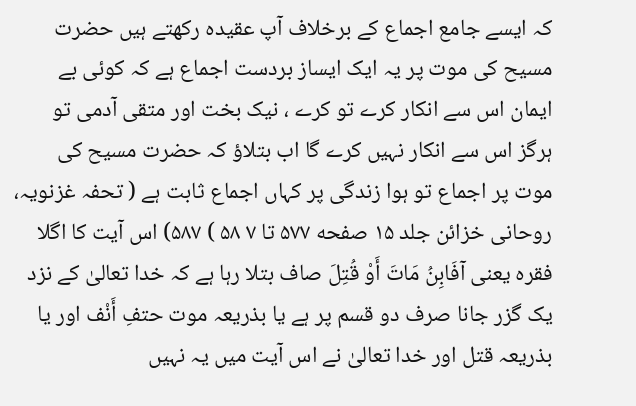کہ ایسے جامع اجماع کے برخلاف آپ عقیدہ رکھتے ہیں حضرت مسیح کی موت پر یہ ایک ایساز بردست اجماع ہے کہ کوئی بے ایمان اس سے انکار کرے تو کرے ، نیک بخت اور متقی آدمی تو ہرگز اس سے انکار نہیں کرے گا اب بتلاؤ کہ حضرت مسیح کی موت پر اجماع تو ہوا زندگی پر کہاں اجماع ثابت ہے ( تحفہ غزنویہ، روحانی خزائن جلد ۱۵ صفحه ۵۷۷ تا ۷ ۵۸ ) ۵۸۷) اس آیت کا اگلا فقرہ یعنی آفَابِنُ مَاتَ أَوْ قُتِلَ صاف بتلا رہا ہے کہ خدا تعالیٰ کے نزد یک گزر جانا صرف دو قسم پر ہے یا بذریعہ موت حتفِ أَنْف اور یا بذریعہ قتل اور خدا تعالیٰ نے اس آیت میں یہ نہیں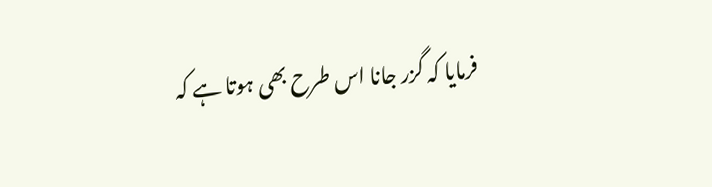فرمایا کہ گزر جانا اس طرح بھی ہوتا ہے کہ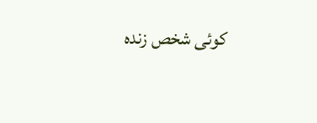کوئی شخص زندہ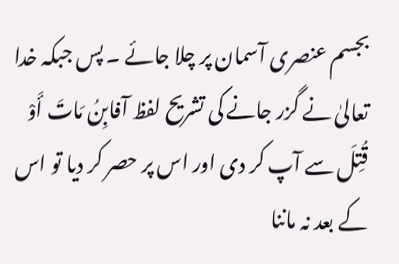بجسم عنصری آسمان پر چلا جائے ۔ پس جبکہ خدا تعالیٰ نے گزر جانے کی تشریح لفظ آفابِنُ مَاتَ أَوْ قُتِلَ سے آپ کر دی اور اس پر حصر کر دیا تو اس کے بعد نہ ماننا